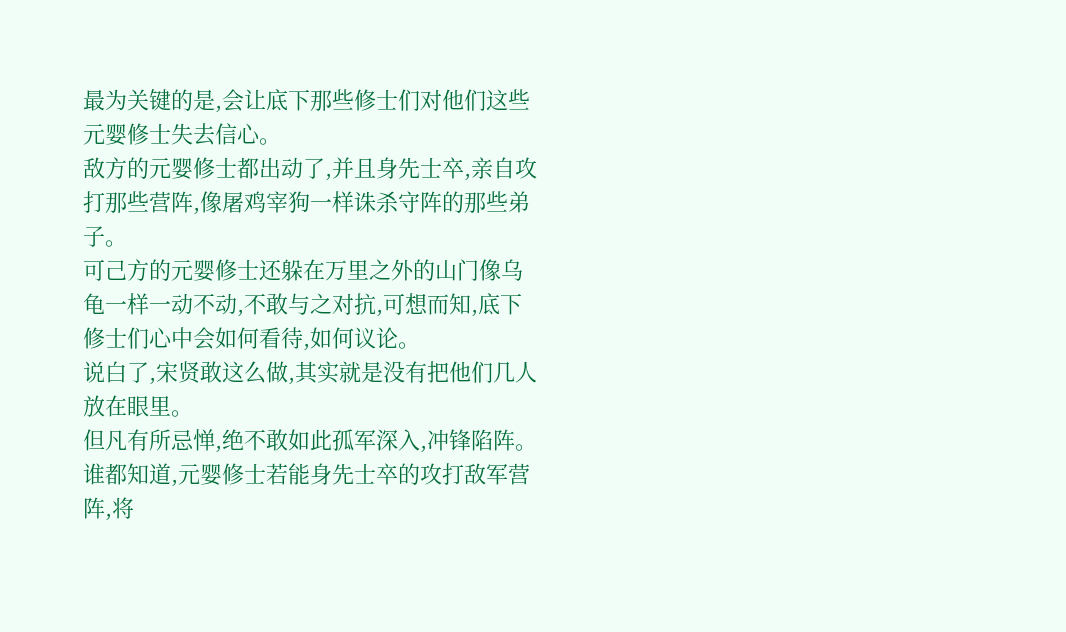最为关键的是,会让底下那些修士们对他们这些元婴修士失去信心。
敌方的元婴修士都出动了,并且身先士卒,亲自攻打那些营阵,像屠鸡宰狗一样诛杀守阵的那些弟子。
可己方的元婴修士还躲在万里之外的山门像乌龟一样一动不动,不敢与之对抗,可想而知,底下修士们心中会如何看待,如何议论。
说白了,宋贤敢这么做,其实就是没有把他们几人放在眼里。
但凡有所忌惮,绝不敢如此孤军深入,冲锋陷阵。
谁都知道,元婴修士若能身先士卒的攻打敌军营阵,将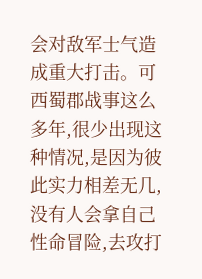会对敌军士气造成重大打击。可西蜀郡战事这么多年,很少出现这种情况,是因为彼此实力相差无几,没有人会拿自己性命冒险,去攻打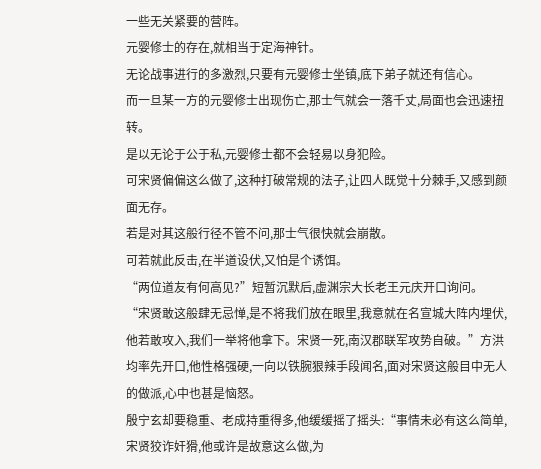一些无关紧要的营阵。
元婴修士的存在,就相当于定海神针。
无论战事进行的多激烈,只要有元婴修士坐镇,底下弟子就还有信心。
而一旦某一方的元婴修士出现伤亡,那士气就会一落千丈,局面也会迅速扭转。
是以无论于公于私,元婴修士都不会轻易以身犯险。
可宋贤偏偏这么做了,这种打破常规的法子,让四人既觉十分棘手,又感到颜面无存。
若是对其这般行径不管不问,那士气很快就会崩散。
可若就此反击,在半道设伏,又怕是个诱饵。
“两位道友有何高见?”短暂沉默后,虚渊宗大长老王元庆开口询问。
“宋贤敢这般肆无忌惮,是不将我们放在眼里,我意就在名宣城大阵内埋伏,他若敢攻入,我们一举将他拿下。宋贤一死,南汉郡联军攻势自破。”方洪均率先开口,他性格强硬,一向以铁腕狠辣手段闻名,面对宋贤这般目中无人的做派,心中也甚是恼怒。
殷宁玄却要稳重、老成持重得多,他缓缓摇了摇头:“事情未必有这么简单,宋贤狡诈奸猾,他或许是故意这么做,为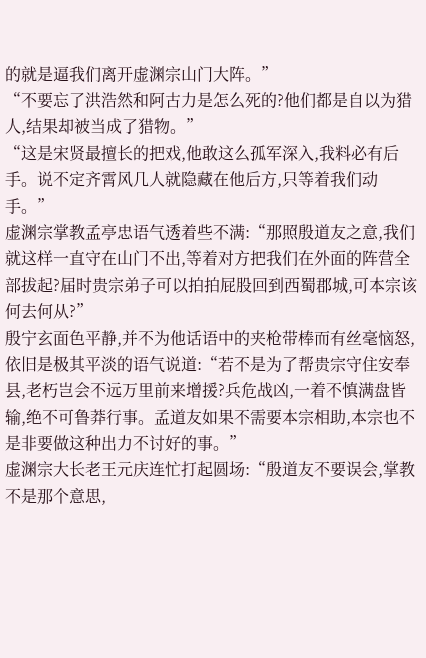的就是逼我们离开虚渊宗山门大阵。”
“不要忘了洪浩然和阿古力是怎么死的?他们都是自以为猎人,结果却被当成了猎物。”
“这是宋贤最擅长的把戏,他敢这么孤军深入,我料必有后手。说不定齐霄风几人就隐藏在他后方,只等着我们动手。”
虚渊宗掌教孟亭忠语气透着些不满:“那照殷道友之意,我们就这样一直守在山门不出,等着对方把我们在外面的阵营全部拔起?届时贵宗弟子可以拍拍屁股回到西蜀郡城,可本宗该何去何从?”
殷宁玄面色平静,并不为他话语中的夹枪带棒而有丝毫恼怒,依旧是极其平淡的语气说道:“若不是为了帮贵宗守住安奉县,老朽岂会不远万里前来增援?兵危战凶,一着不慎满盘皆输,绝不可鲁莽行事。孟道友如果不需要本宗相助,本宗也不是非要做这种出力不讨好的事。”
虚渊宗大长老王元庆连忙打起圆场:“殷道友不要误会,掌教不是那个意思,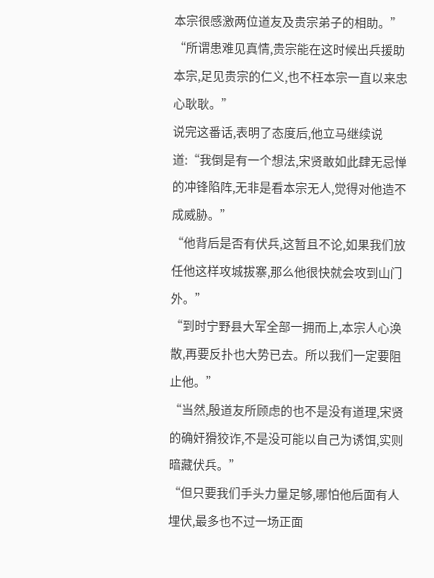本宗很感激两位道友及贵宗弟子的相助。”
“所谓患难见真情,贵宗能在这时候出兵援助本宗,足见贵宗的仁义,也不枉本宗一直以来忠心耿耿。”
说完这番话,表明了态度后,他立马继续说道:“我倒是有一个想法,宋贤敢如此肆无忌惮的冲锋陷阵,无非是看本宗无人,觉得对他造不成威胁。”
“他背后是否有伏兵,这暂且不论,如果我们放任他这样攻城拔寨,那么他很快就会攻到山门外。”
“到时宁野县大军全部一拥而上,本宗人心涣散,再要反扑也大势已去。所以我们一定要阻止他。”
“当然,殷道友所顾虑的也不是没有道理,宋贤的确奸猾狡诈,不是没可能以自己为诱饵,实则暗藏伏兵。”
“但只要我们手头力量足够,哪怕他后面有人埋伏,最多也不过一场正面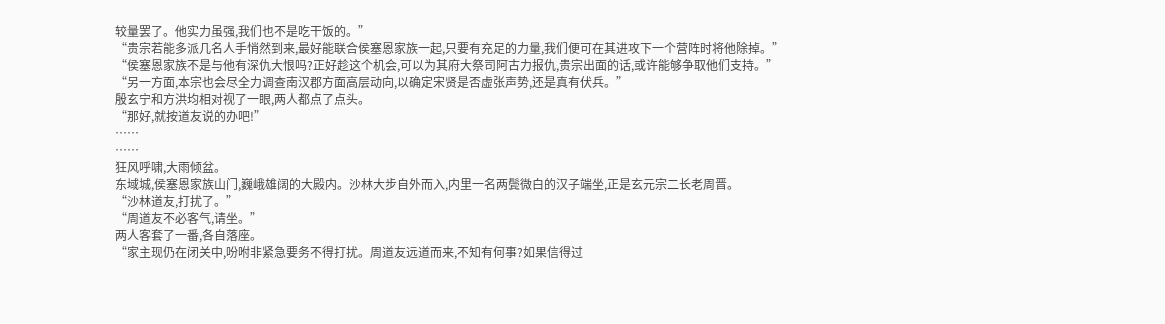较量罢了。他实力虽强,我们也不是吃干饭的。”
“贵宗若能多派几名人手悄然到来,最好能联合侯塞恩家族一起,只要有充足的力量,我们便可在其进攻下一个营阵时将他除掉。”
“侯塞恩家族不是与他有深仇大恨吗?正好趁这个机会,可以为其府大祭司阿古力报仇,贵宗出面的话,或许能够争取他们支持。”
“另一方面,本宗也会尽全力调查南汉郡方面高层动向,以确定宋贤是否虚张声势,还是真有伏兵。”
殷玄宁和方洪均相对视了一眼,两人都点了点头。
“那好,就按道友说的办吧!”
……
……
狂风呼啸,大雨倾盆。
东域城,侯塞恩家族山门,巍峨雄阔的大殿内。沙林大步自外而入,内里一名两鬓微白的汉子端坐,正是玄元宗二长老周晋。
“沙林道友,打扰了。”
“周道友不必客气,请坐。”
两人客套了一番,各自落座。
“家主现仍在闭关中,吩咐非紧急要务不得打扰。周道友远道而来,不知有何事?如果信得过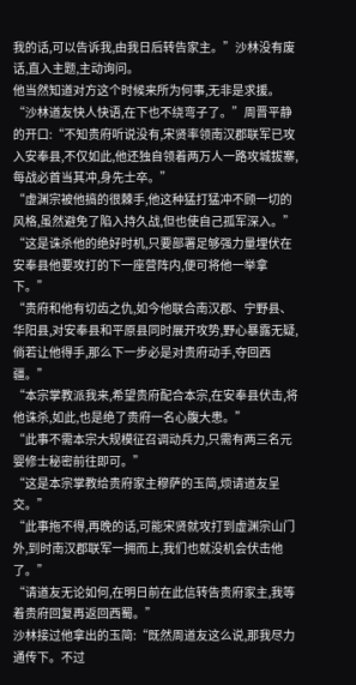我的话,可以告诉我,由我日后转告家主。”沙林没有废话,直入主题,主动询问。
他当然知道对方这个时候来所为何事,无非是求援。
“沙林道友快人快语,在下也不绕弯子了。”周晋平静的开口:“不知贵府听说没有,宋贤率领南汉郡联军已攻入安奉县,不仅如此,他还独自领着两万人一路攻城拔寨,每战必首当其冲,身先士卒。”
“虚渊宗被他搞的很棘手,他这种猛打猛冲不顾一切的风格,虽然避免了陷入持久战,但也使自己孤军深入。”
“这是诛杀他的绝好时机,只要部署足够强力量埋伏在安奉县他要攻打的下一座营阵内,便可将他一举拿下。”
“贵府和他有切齿之仇,如今他联合南汉郡、宁野县、华阳县,对安奉县和平原县同时展开攻势,野心暴露无疑,倘若让他得手,那么下一步必是对贵府动手,夺回西疆。”
“本宗掌教派我来,希望贵府配合本宗,在安奉县伏击,将他诛杀,如此,也是绝了贵府一名心腹大患。”
“此事不需本宗大规模征召调动兵力,只需有两三名元婴修士秘密前往即可。”
“这是本宗掌教给贵府家主穆萨的玉简,烦请道友呈交。”
“此事拖不得,再晚的话,可能宋贤就攻打到虚渊宗山门外,到时南汉郡联军一拥而上,我们也就没机会伏击他了。”
“请道友无论如何,在明日前在此信转告贵府家主,我等着贵府回复再返回西蜀。”
沙林接过他拿出的玉简:“既然周道友这么说,那我尽力通传下。不过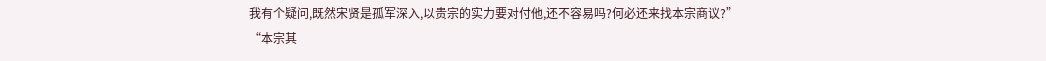我有个疑问,既然宋贤是孤军深入,以贵宗的实力要对付他,还不容易吗?何必还来找本宗商议?”
“本宗其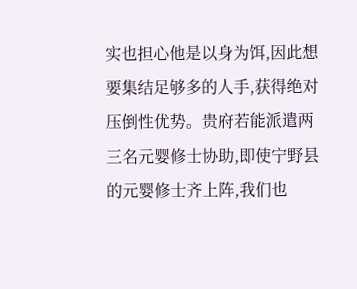实也担心他是以身为饵,因此想要集结足够多的人手,获得绝对压倒性优势。贵府若能派遣两三名元婴修士协助,即使宁野县的元婴修士齐上阵,我们也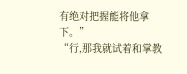有绝对把握能将他拿下。”
“行,那我就试着和掌教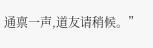通禀一声,道友请稍候。”